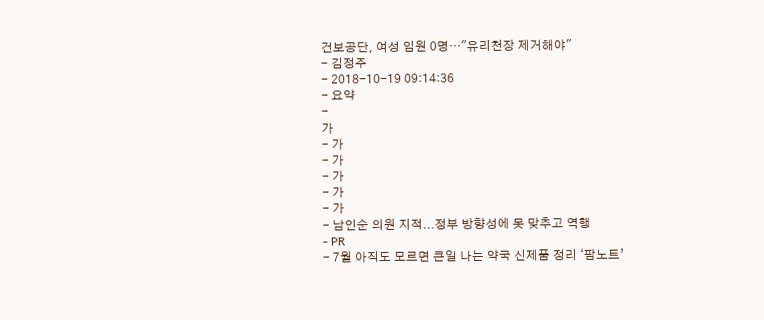건보공단, 여성 임원 0명…"유리천장 제거해야"
- 김정주
- 2018-10-19 09:14:36
- 요약
-
가
- 가
- 가
- 가
- 가
- 가
- 남인순 의원 지적...정부 방향성에 못 맞추고 역행
- PR
- 7월 아직도 모르면 큰일 나는 약국 신제품 정리 ‘팜노트’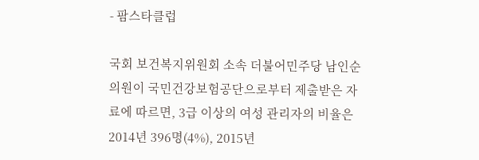- 팜스타클럽

국회 보건복지위원회 소속 더불어민주당 남인순 의원이 국민건강보험공단으로부터 제출받은 자료에 따르면, 3급 이상의 여성 관리자의 비율은 2014년 396명(4%), 2015년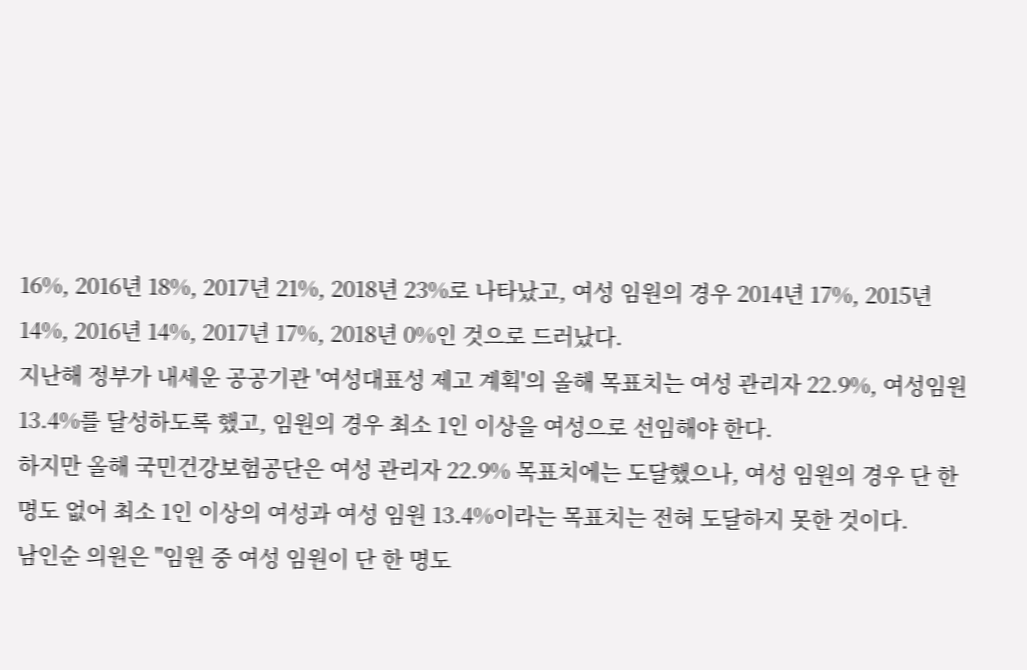16%, 2016년 18%, 2017년 21%, 2018년 23%로 나타났고, 여성 임원의 경우 2014년 17%, 2015년 14%, 2016년 14%, 2017년 17%, 2018년 0%인 것으로 드러났다.
지난해 정부가 내세운 공공기관 '여성대표성 제고 계획'의 올해 목표치는 여성 관리자 22.9%, 여성임원 13.4%를 달성하도록 했고, 임원의 경우 최소 1인 이상을 여성으로 선임해야 한다.
하지만 올해 국민건강보험공단은 여성 관리자 22.9% 목표치에는 도달했으나, 여성 임원의 경우 단 한 명도 없어 최소 1인 이상의 여성과 여성 임원 13.4%이라는 목표치는 전혀 도달하지 못한 것이다.
남인순 의원은 "임원 중 여성 임원이 단 한 명도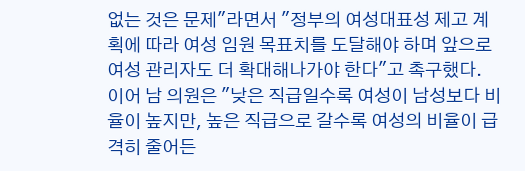없는 것은 문제"라면서 "정부의 여성대표성 제고 계획에 따라 여성 임원 목표치를 도달해야 하며 앞으로 여성 관리자도 더 확대해나가야 한다"고 촉구했다.
이어 남 의원은 "낮은 직급일수록 여성이 남성보다 비율이 높지만, 높은 직급으로 갈수록 여성의 비율이 급격히 줄어든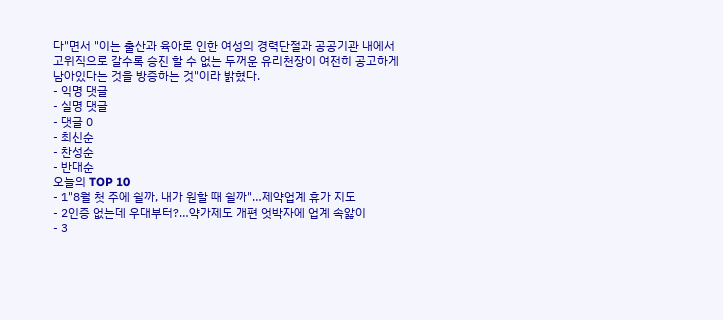다"면서 "이는 출산과 육아로 인한 여성의 경력단절과 공공기관 내에서 고위직으로 갈수록 승진 할 수 없는 두꺼운 유리천장이 여전히 공고하게 남아있다는 것을 방증하는 것"이라 밝혔다.
- 익명 댓글
- 실명 댓글
- 댓글 0
- 최신순
- 찬성순
- 반대순
오늘의 TOP 10
- 1"8월 첫 주에 쉴까, 내가 원할 때 쉴까"…제약업계 휴가 지도
- 2인증 없는데 우대부터?…약가제도 개편 엇박자에 업계 속앓이
- 3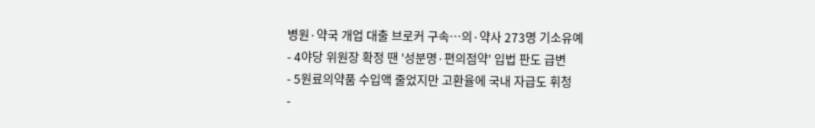병원·약국 개업 대출 브로커 구속…의·약사 273명 기소유예
- 4야당 위원장 확정 땐 '성분명·편의점약' 입법 판도 급변
- 5원료의약품 수입액 줄었지만 고환율에 국내 자급도 휘청
-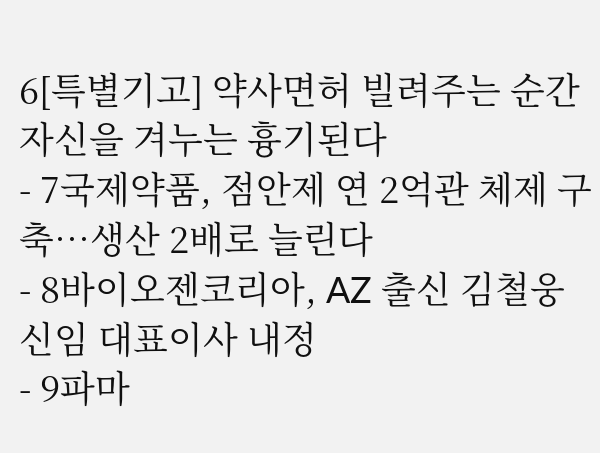6[특별기고] 약사면허 빌려주는 순간 자신을 겨누는 흉기된다
- 7국제약품, 점안제 연 2억관 체제 구축…생산 2배로 늘린다
- 8바이오젠코리아, AZ 출신 김철웅 신임 대표이사 내정
- 9파마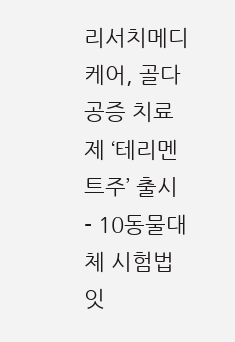리서치메디케어, 골다공증 치료제 ‘테리멘트주’ 출시
- 10동물대체 시험법 잇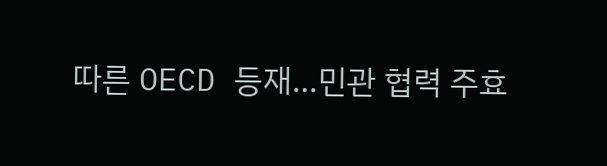따른 OECD 등재…민관 협력 주효